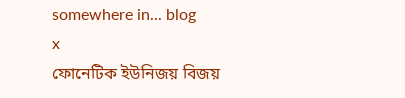somewhere in... blog
x
ফোনেটিক ইউনিজয় বিজয়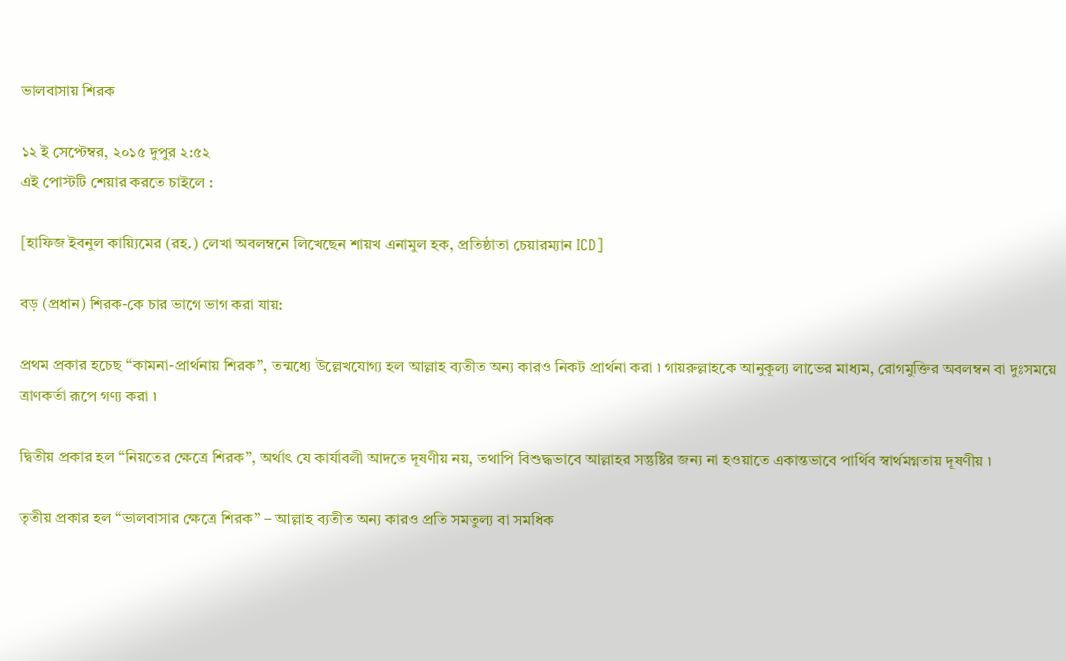ভালবাসায় শিরক

১২ ই সেপ্টেম্বর, ২০১৫ দুপুর ২:৫২
এই পোস্টটি শেয়ার করতে চাইলে :

[হাফিজ ইবনুল কায়্যিমের (রহ.) লেখা অবলম্বনে লিখেছেন শায়খ এনামুল হক, প্রতিষ্ঠাতা চেয়ারম্যান ICD]

বড় (প্রধান) শিরক-কে চার ভাগে ভাগ করা যায়:

প্রথম প্রকার হচেছ “কামনা-প্রার্থনায় শিরক”, তন্মধ্যে উল্লেখযোগ্য হল আল্লাহ ব্যতীত অন্য কারও নিকট প্রার্থনা করা ৷ গায়রুল্লাহকে আনুকূল্য লাভের মাধ্যম, রোগমুক্তির অবলম্বন বা দুঃসময়ে ত্রাণকর্তা রূপে গণ্য করা ৷

দ্বিতীয় প্রকার হল “নিয়তের ক্ষেত্রে শিরক”, অর্থাৎ যে কার্যাবলী আদতে দূষণীয় নয়, তথাপি বিশুদ্ধভাবে আল্লাহর সন্তুষ্টির জন্য না হওয়াতে একান্তভাবে পার্থিব স্বার্থমগ্নতায় দূষণীয় ৷

তৃতীয় প্রকার হল “ভালবাসার ক্ষেত্রে শিরক” – আল্লাহ ব্যতীত অন্য কারও প্রতি সমতুল্য বা সমধিক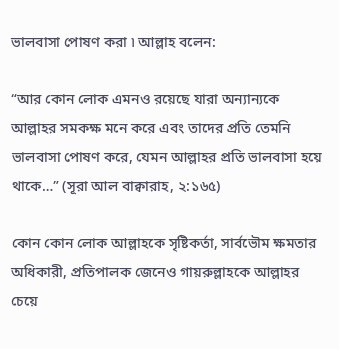ভালবাসা পোষণ করা ৷ আল্লাহ বলেন:

“আর কোন লোক এমনও রয়েছে যারা অন্যান্যকে আল্লাহর সমকক্ষ মনে করে এবং তাদের প্রতি তেমনি ভালবাসা পোষণ করে, যেমন আল্লাহর প্রতি ভালবাসা হয়ে থাকে…” (সূরা আল বাক্বারাহ, ২:১৬৫)

কোন কোন লোক আল্লাহকে সৃষ্টিকর্তা, সার্বভৌম ক্ষমতার অধিকারী, প্রতিপালক জেনেও গায়রুল্লাহকে আল্লাহর চেয়ে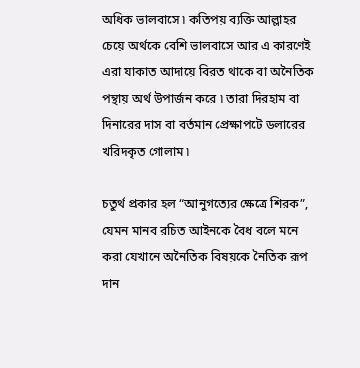অধিক ভালবাসে ৷ কতিপয় ব্যক্তি আল্লাহর চেয়ে অর্থকে বেশি ভালবাসে আর এ কারণেই এরা যাকাত আদায়ে বিরত থাকে বা অনৈতিক পন্থায় অর্থ উপার্জন করে ৷ তারা দিরহাম বা দিনারের দাস বা বর্তমান প্রেক্ষাপটে ডলারের খরিদকৃত গোলাম ৷

চতুর্থ প্রকার হল “আনুগত্যের ক্ষেত্রে শিরক”, যেমন মানব রচিত আইনকে বৈধ বলে মনে করা যেখানে অনৈতিক বিষয়কে নৈতিক রূপ দান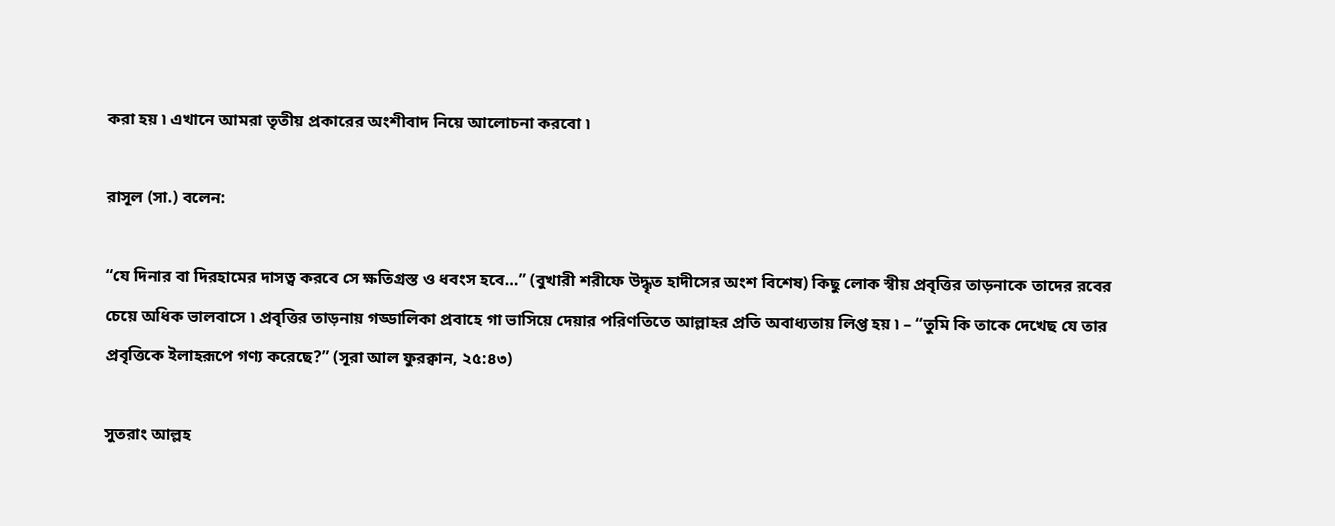করা হয় ৷ এখানে আমরা তৃতীয় প্রকারের অংশীবাদ নিয়ে আলোচনা করবো ৷

রাসূল (সা.) বলেন:

“যে দিনার বা দিরহামের দাসত্ব করবে সে ক্ষতিগ্রস্ত ও ধবংস হবে…” (বুখারী শরীফে উদ্ধৃত হাদীসের অংশ বিশেষ) কিছু লোক স্বীয় প্রবৃত্তির তাড়নাকে তাদের রবের চেয়ে অধিক ভালবাসে ৷ প্রবৃত্তির তাড়নায় গড্ডালিকা প্রবাহে গা ভাসিয়ে দেয়ার পরিণতিতে আল্লাহর প্রতি অবাধ্যতায় লিপ্ত হয় ৷ – “তুমি কি তাকে দেখেছ যে তার প্রবৃত্তিকে ইলাহরূপে গণ্য করেছে?” (সূরা আল ফুরক্বান, ২৫:৪৩)

সুতরাং আল্লহ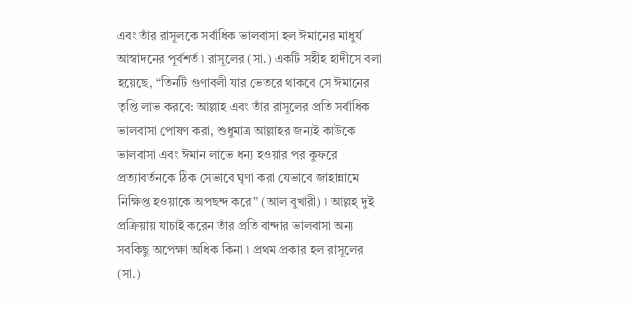এবং তাঁর রাসূলকে সর্বাধিক ভালবাসা হল ঈমানের মাধুর্য আস্বাদনের পূর্বশর্ত ৷ রাসূলের (সা.) একটি সহীহ হাদীসে বলা হয়েছে, “তিনটি গুণাবলী যার ভেতরে থাকবে সে ঈমানের তৃপ্তি লাভ করবে: আল্লাহ এবং তাঁর রাসূলের প্রতি সর্বাধিক ভালবাসা পোষণ করা, শুধুমাত্র আল্লাহর জন্যই কাউকে ভালবাসা এবং ঈমান লাভে ধন্য হওয়ার পর কুফরে প্রত্যাবর্তনকে ঠিক সেভাবে ঘৃণা করা যেভাবে জাহান্নামে নিক্ষিপ্ত হওয়াকে অপছন্দ করে” (আল বুখারী) ৷ আল্লহ্ দুই প্রক্রিয়ায় যাচাই করেন তাঁর প্রতি বান্দার ভালবাসা অন্য সবকিছু অপেক্ষা অধিক কিনা ৷ প্রথম প্রকার হল রাসূলের (সা.)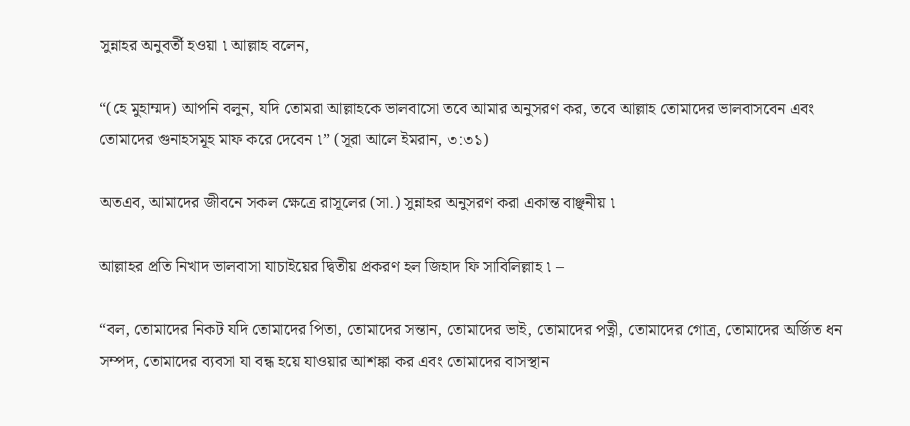সুন্নাহর অনুবর্তী হওয়া ৷ আল্লাহ বলেন,

“(হে মুহাম্মদ) আপনি বলুন, যদি তোমরা আল্লাহকে ভালবাসো তবে আমার অনুসরণ কর, তবে আল্লাহ তোমাদের ভালবাসবেন এবং তোমাদের গুনাহসমূহ মাফ করে দেবেন ৷” (সূরা আলে ইমরান, ৩:৩১)

অতএব, আমাদের জীবনে সকল ক্ষেত্রে রাসূলের (সা.) সুন্নাহর অনুসরণ করা একান্ত বাঞ্ছনীয় ৷

আল্লাহর প্রতি নিখাদ ভালবাসা যাচাইয়ের দ্বিতীয় প্রকরণ হল জিহাদ ফি সাবিলিল্লাহ ৷ –

“বল, তোমাদের নিকট যদি তোমাদের পিতা, তোমাদের সন্তান, তোমাদের ভাই, তোমাদের পত্নী, তোমাদের গোত্র, তোমাদের অর্জিত ধন সম্পদ, তোমাদের ব্যবসা যা বন্ধ হয়ে যাওয়ার আশঙ্কা কর এবং তোমাদের বাসস্থান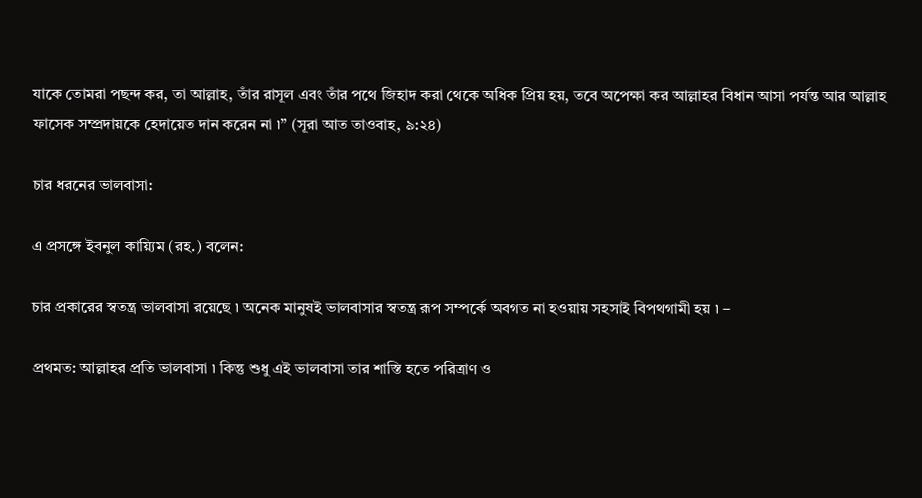যাকে তোমরা পছন্দ কর, তা আল্লাহ, তাঁর রাসূল এবং তাঁর পথে জিহাদ করা থেকে অধিক প্রিয় হয়, তবে অপেক্ষা কর আল্লাহর বিধান আসা পর্যন্ত আর আল্লাহ ফাসেক সম্প্রদায়কে হেদায়েত দান করেন না ৷” (সূরা আত তাওবাহ, ৯:২৪)

চার ধরনের ভালবাসা:

এ প্রসঙ্গে ইবনুল কায়্যিম (রহ.) বলেন:

চার প্রকারের স্বতন্ত্র ভালবাসা রয়েছে ৷ অনেক মানুষই ভালবাসার স্বতন্ত্র রূপ সম্পর্কে অবগত না হওয়ায় সহসাই বিপথগামী হয় ৷ –

প্রথমত: আল্লাহর প্রতি ভালবাসা ৷ কিন্তু শুধু এই ভালবাসা তার শাস্তি হতে পরিত্রাণ ও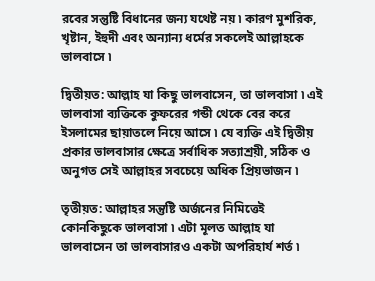রবের সন্তুষ্টি বিধানের জন্য যথেষ্ট নয় ৷ কারণ মুশরিক, খৃষ্টান, ইহুদী এবং অন্যান্য ধর্মের সকলেই আল্লাহকে ভালবাসে ৷

দ্বিতীয়ত: আল্লাহ যা কিছু ভালবাসেন, তা ভালবাসা ৷ এই ভালবাসা ব্যক্তিকে কুফরের গন্ডী থেকে বের করে ইসলামের ছায়াতলে নিয়ে আসে ৷ যে ব্যক্তি এই দ্বিতীয় প্রকার ভালবাসার ক্ষেত্রে সর্বাধিক সত্যাশ্রয়ী, সঠিক ও অনুগত সেই আল্লাহর সবচেয়ে অধিক প্রিয়ভাজন ৷

তৃতীয়ত: আল্লাহর সন্তুষ্টি অর্জনের নিমিত্তেই কোনকিছুকে ভালবাসা ৷ এটা মূলত আল্লাহ যা ভালবাসেন তা ভালবাসারও একটা অপরিহার্য শর্ত ৷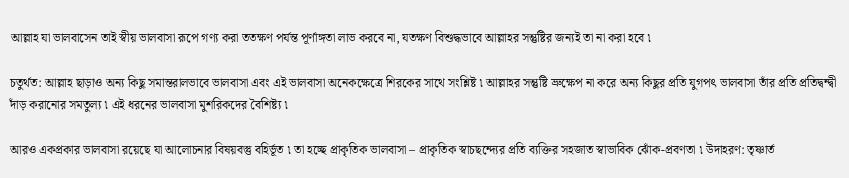আল্লাহ যা ভালবাসেন তাই স্বীয় ভালবাসা রূপে গণ্য করা ততক্ষণ পর্যন্ত পূর্ণাঙ্গতা লাভ করবে না, যতক্ষণ বিশুদ্ধভাবে আল্লাহর সন্তুষ্টির জন্যই তা না করা হবে ৷

চতুর্থত: আল্লাহ ছাড়াও অন্য কিছু সমান্তরালভাবে ভালবাসা এবং এই ভালবাসা অনেকক্ষেত্রে শিরকের সাথে সংশ্লিষ্ট ৷ আল্লাহর সন্তুষ্টি ভ্রুক্ষেপ না করে অন্য কিছুর প্রতি যুগপৎ ভালবাসা তাঁর প্রতি প্রতিদ্বন্দ্বী দাঁড় করানোর সমতুল্য ৷ এই ধরনের ভালবাসা মুশরিকদের বৈশিষ্ট্য ৷

আরও একপ্রকার ভালবাসা রয়েছে যা আলোচনার বিষয়বস্তু বহির্ভূত ৷ তা হচ্ছে প্রাকৃতিক ভালবাসা – প্রাকৃতিক স্বাচছন্দ্যের প্রতি ব্যক্তির সহজাত স্বাভাবিক ঝোঁক-প্রবণতা ৷ উদাহরণ: তৃষ্ণার্ত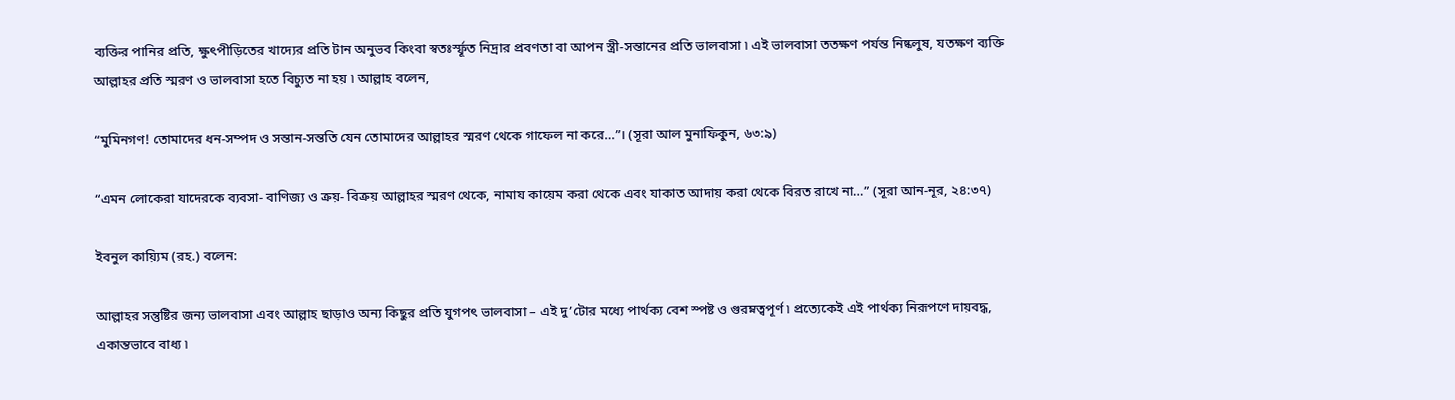ব্যক্তির পানির প্রতি, ক্ষুৎপীড়িতের খাদ্যের প্রতি টান অনুভব কিংবা স্বতঃর্স্ফূত নিদ্রার প্রবণতা বা আপন স্ত্রী-সন্তানের প্রতি ভালবাসা ৷ এই ভালবাসা ততক্ষণ পর্যন্ত নিষ্কলুষ, যতক্ষণ ব্যক্তি আল্লাহর প্রতি স্মরণ ও ভালবাসা হতে বিচ্যুত না হয় ৷ আল্লাহ বলেন,

“মুমিনগণ! তোমাদের ধন-সম্পদ ও সন্তান-সন্ততি যেন তোমাদের আল্লাহর স্মরণ থেকে গাফেল না করে…”। (সূরা আল মুনাফিকুন, ৬৩:৯)

“এমন লোকেরা যাদেরকে ব্যবসা- বাণিজ্য ও ক্রয়- বিক্রয় আল্লাহর স্মরণ থেকে, নামায কায়েম করা থেকে এবং যাকাত আদায় করা থেকে বিরত রাখে না…” (সূরা আন-নূর, ২৪:৩৭)

ইবনুল কায়্যিম (রহ.) বলেন:

আল্লাহর সন্তুষ্টির জন্য ভালবাসা এবং আল্লাহ ছাড়াও অন্য কিছুর প্রতি যুগপৎ ভালবাসা – এই দু’টোর মধ্যে পার্থক্য বেশ স্পষ্ট ও গুরম্নত্বপূর্ণ ৷ প্রত্যেকেই এই পার্থক্য নিরূপণে দায়বদ্ধ, একান্তভাবে বাধ্য ৷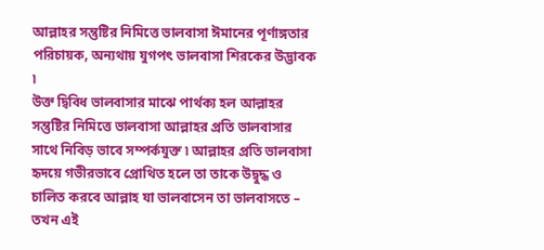আল্লাহর সন্তুষ্টির নিমিত্তে ভালবাসা ঈমানের পূর্ণাঙ্গতার পরিচায়ক, অন্যথায় যুগপৎ ভালবাসা শিরকের উদ্ভাবক ৷
উক্ত দ্বিবিধ ভালবাসার মাঝে পার্থক্য হল আল্লাহর সন্তুষ্টির নিমিত্তে ভালবাসা আল্লাহর প্রতি ভালবাসার সাথে নিবিড় ভাবে সম্পর্কযুক্ত ৷ আল্লাহর প্রতি ভালবাসা হৃদয়ে গভীরভাবে প্রোথিত হলে তা তাকে উদ্বুদ্ধ ও চালিত করবে আল্লাহ যা ভালবাসেন তা ভালবাসতে – তখন এই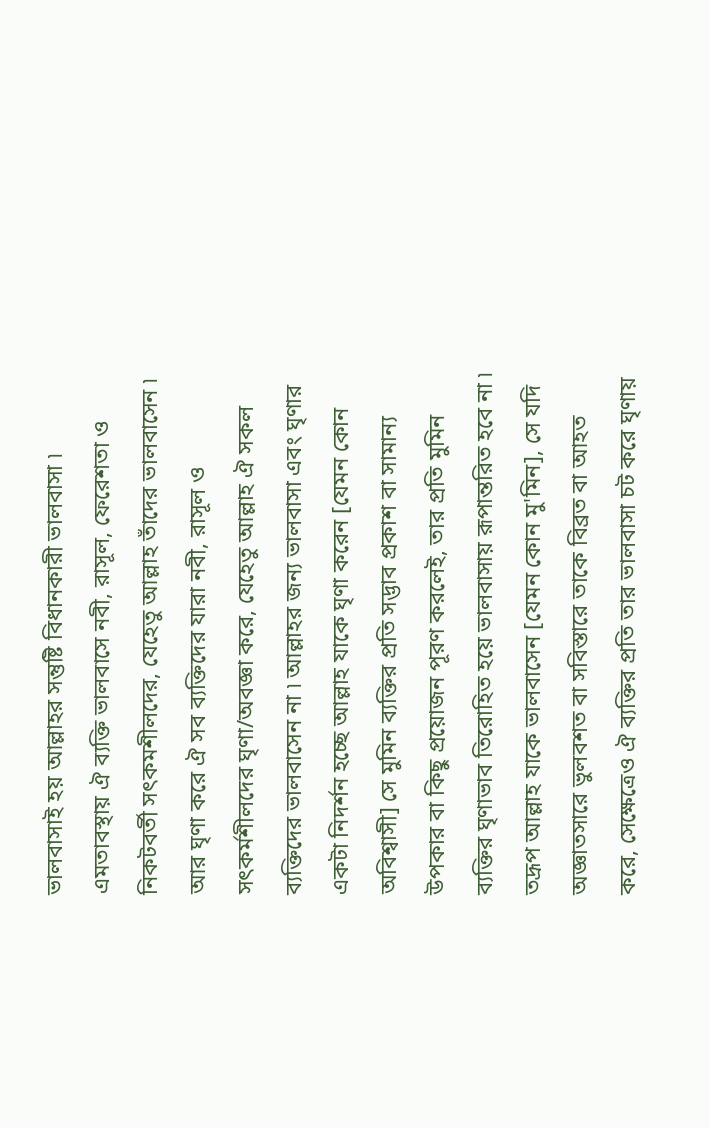ভালবাসাই হয় আল্লাহর সন্তুষ্টি বিধানকারী ভালবাসা ৷ এমতাবস্থায় ঐ ব্যক্তি ভালবাসে নবী, রাসূল, ফেরেশতা ও নিকটবর্তী সৎকমশীলদের, যেহেতু আল্লাহ তাঁদের ভালবাসেন ৷ আর ঘৃণা করে ঐ সব ব্যক্তিদের যারা নবী, রাসূল ও সৎকর্মশীলদের ঘৃণা/অবজ্ঞা করে, যেহেতু আল্লাহ ঐ সকল ব্যক্তিদের ভালবাসেন না ৷ আল্লাহর জন্য ভালবাসা এবং ঘৃণার একটা নিদর্শন হচ্ছে আল্লাহ যাকে ঘৃণা করেন [যেমন কোন অবিশ্বাসী] সে মুমিন ব্যক্তির প্রতি সদ্ভাব প্রকাশ বা সামান্য উপকার বা কিছু প্রয়োজন পূরণ করলেই, তার প্রতি মুমিন ব্যক্তির ঘৃণাভাব তিরোহিত হয়ে ভালবাসায় রূপান্তরিত হবে না ৷ তদ্রূপ আল্লাহ যাকে ভালবাসেন [যেমন কোন মু'মিন], সে যদি অজ্ঞাতসারে ভুলবশত বা সবিস্তারে তাকে বিব্রত বা আহত করে, সেক্ষেত্রেও ঐ ব্যক্তির প্রতি তার ভালবাসা চট করে ঘৃণায়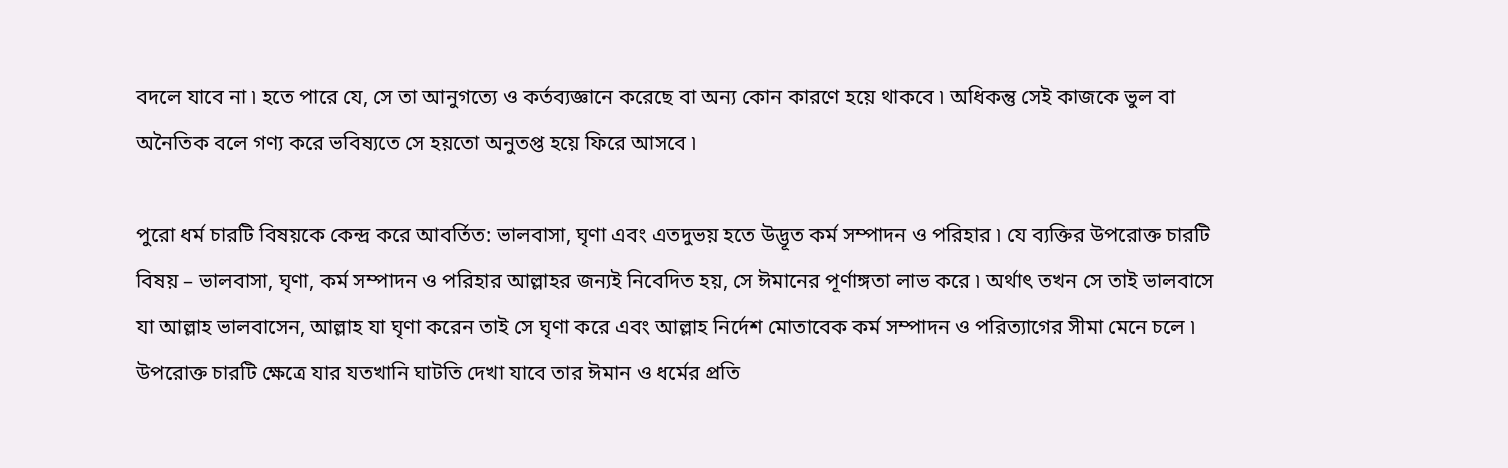বদলে যাবে না ৷ হতে পারে যে, সে তা আনুগত্যে ও কর্তব্যজ্ঞানে করেছে বা অন্য কোন কারণে হয়ে থাকবে ৷ অধিকন্তু সেই কাজকে ভুল বা অনৈতিক বলে গণ্য করে ভবিষ্যতে সে হয়তো অনুতপ্ত হয়ে ফিরে আসবে ৷

পুরো ধর্ম চারটি বিষয়কে কেন্দ্র করে আবর্তিত: ভালবাসা, ঘৃণা এবং এতদুভয় হতে উদ্ভূত কর্ম সম্পাদন ও পরিহার ৷ যে ব্যক্তির উপরোক্ত চারটি বিষয় – ভালবাসা, ঘৃণা, কর্ম সম্পাদন ও পরিহার আল্লাহর জন্যই নিবেদিত হয়, সে ঈমানের পূর্ণাঙ্গতা লাভ করে ৷ অর্থাৎ তখন সে তাই ভালবাসে যা আল্লাহ ভালবাসেন, আল্লাহ যা ঘৃণা করেন তাই সে ঘৃণা করে এবং আল্লাহ নির্দেশ মোতাবেক কর্ম সম্পাদন ও পরিত্যাগের সীমা মেনে চলে ৷ উপরোক্ত চারটি ক্ষেত্রে যার যতখানি ঘাটতি দেখা যাবে তার ঈমান ও ধর্মের প্রতি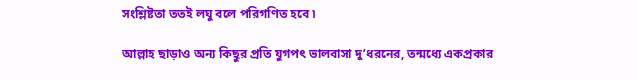সংশ্লিষ্টতা ততই লঘু বলে পরিগণিত হবে ৷

আল্লাহ ছাড়াও অন্য কিছুর প্রতি যুগপৎ ভালবাসা দু’ধরনের, তন্মধ্যে একপ্রকার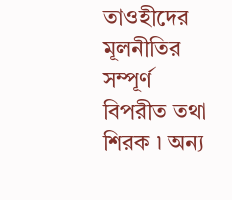তাওহীদের মূলনীতির সম্পূর্ণ বিপরীত তথা শিরক ৷ অন্য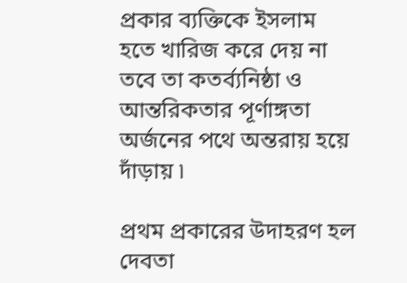প্রকার ব্যক্তিকে ইসলাম হতে খারিজ করে দেয় না তবে তা কতর্ব্যনিষ্ঠা ও আন্তরিকতার পূর্ণাঙ্গতা অর্জনের পথে অন্তরায় হয়ে দাঁড়ায় ৷

প্রথম প্রকারের উদাহরণ হল দেবতা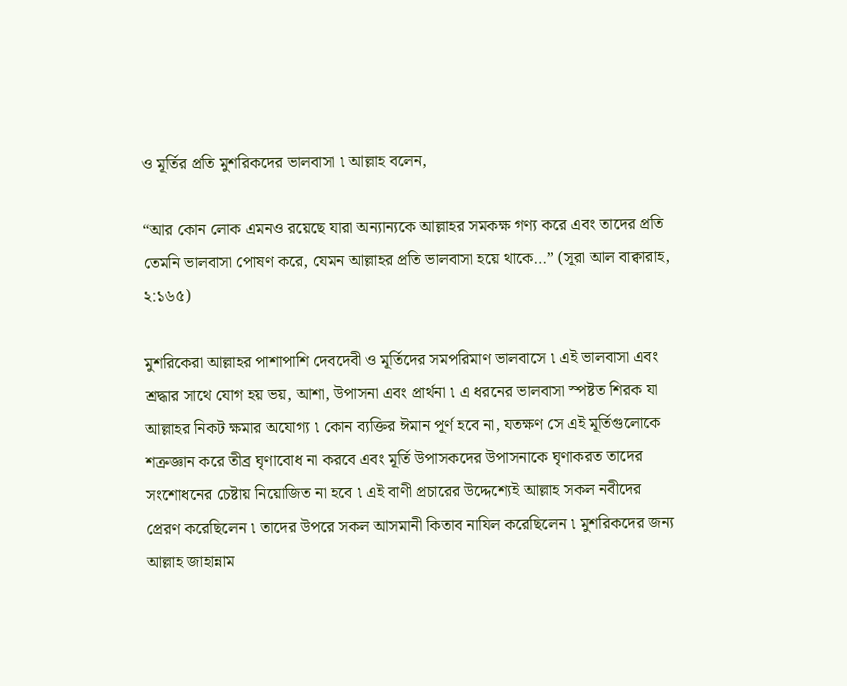ও মূর্তির প্রতি মুশরিকদের ভালবাসা ৷ আল্লাহ বলেন,

“আর কোন লোক এমনও রয়েছে যারা অন্যান্যকে আল্লাহর সমকক্ষ গণ্য করে এবং তাদের প্রতি তেমনি ভালবাসা পোষণ করে, যেমন আল্লাহর প্রতি ভালবাসা হয়ে থাকে…” (সূরা আল বাক্বারাহ, ২:১৬৫)

মুশরিকেরা আল্লাহর পাশাপাশি দেবদেবী ও মূর্তিদের সমপরিমাণ ভালবাসে ৷ এই ভালবাসা এবং শ্রদ্ধার সাথে যোগ হয় ভয়, আশা, উপাসনা এবং প্রার্থনা ৷ এ ধরনের ভালবাসা স্পষ্টত শিরক যা আল্লাহর নিকট ক্ষমার অযোগ্য ৷ কোন ব্যক্তির ঈমান পূর্ণ হবে না, যতক্ষণ সে এই মূর্তিগুলোকে শত্রুজ্ঞান করে তীব্র ঘৃণাবোধ না করবে এবং মূর্তি উপাসকদের উপাসনাকে ঘৃণাকরত তাদের সংশোধনের চেষ্টায় নিয়োজিত না হবে ৷ এই বাণী প্রচারের উদ্দেশ্যেই আল্লাহ সকল নবীদের প্রেরণ করেছিলেন ৷ তাদের উপরে সকল আসমানী কিতাব নাযিল করেছিলেন ৷ মুশরিকদের জন্য আল্লাহ জাহান্নাম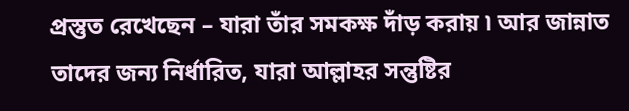প্রস্তুত রেখেছেন – যারা তাঁর সমকক্ষ দাঁড় করায় ৷ আর জান্নাত তাদের জন্য নির্ধারিত, যারা আল্লাহর সন্তুষ্টির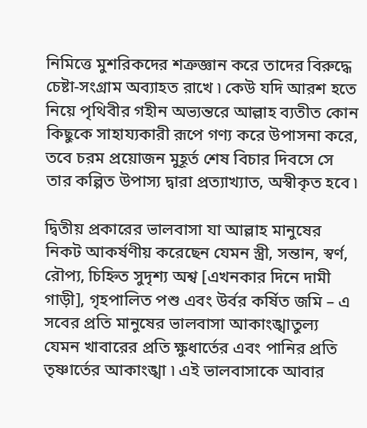নিমিত্তে মুশরিকদের শত্রুজ্ঞান করে তাদের বিরুদ্ধে চেষ্টা-সংগ্রাম অব্যাহত রাখে ৷ কেউ যদি আরশ হতে নিয়ে পৃথিবীর গহীন অভ্যন্তরে আল্লাহ ব্যতীত কোন কিছুকে সাহায্যকারী রূপে গণ্য করে উপাসনা করে, তবে চরম প্রয়োজন মুহূর্ত শেষ বিচার দিবসে সে তার কল্পিত উপাস্য দ্বারা প্রত্যাখ্যাত, অস্বীকৃত হবে ৷

দ্বিতীয় প্রকারের ভালবাসা যা আল্লাহ মানুষের নিকট আকর্ষণীয় করেছেন যেমন স্ত্রী, সন্তান, স্বর্ণ, রৌপ্য, চিহ্নিত সুদৃশ্য অশ্ব [এখনকার দিনে দামী গাড়ী], গৃহপালিত পশু এবং উর্বর কর্ষিত জমি – এ সবের প্রতি মানুষের ভালবাসা আকাংঙ্খাতুল্য যেমন খাবারের প্রতি ক্ষুধার্তের এবং পানির প্রতি তৃষ্ণার্তের আকাংঙ্খা ৷ এই ভালবাসাকে আবার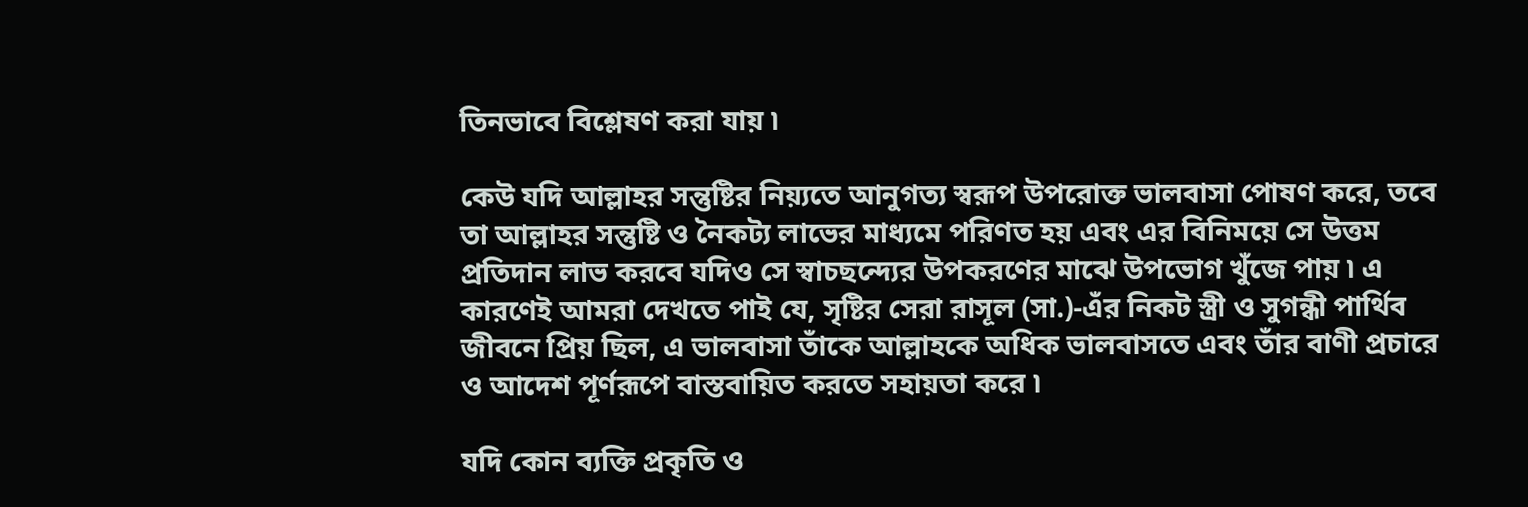তিনভাবে বিশ্লেষণ করা যায় ৷

কেউ যদি আল্লাহর সন্তুষ্টির নিয়্যতে আনুগত্য স্বরূপ উপরোক্ত ভালবাসা পোষণ করে, তবে তা আল্লাহর সন্তুষ্টি ও নৈকট্য লাভের মাধ্যমে পরিণত হয় এবং এর বিনিময়ে সে উত্তম প্রতিদান লাভ করবে যদিও সে স্বাচছন্দ্যের উপকরণের মাঝে উপভোগ খুঁজে পায় ৷ এ কারণেই আমরা দেখতে পাই যে, সৃষ্টির সেরা রাসূল (সা.)-এঁর নিকট স্ত্রী ও সুগন্ধী পার্থিব জীবনে প্রিয় ছিল, এ ভালবাসা তাঁকে আল্লাহকে অধিক ভালবাসতে এবং তাঁর বাণী প্রচারে ও আদেশ পূর্ণরূপে বাস্তবায়িত করতে সহায়তা করে ৷

যদি কোন ব্যক্তি প্রকৃতি ও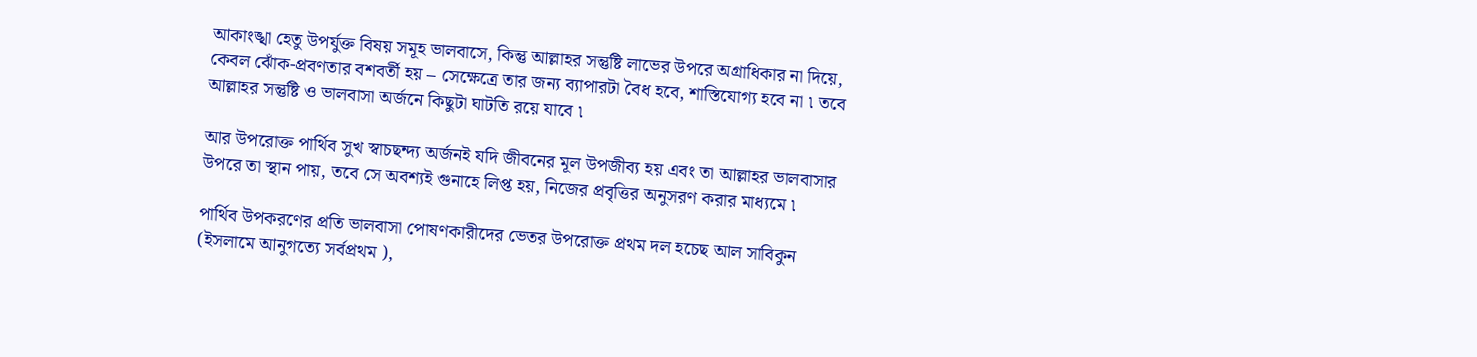আকাংঙ্খা হেতু উপর্যুক্ত বিষয় সমূহ ভালবাসে, কিন্তু আল্লাহর সন্তুষ্টি লাভের উপরে অগ্রাধিকার না দিয়ে, কেবল ঝোঁক-প্রবণতার বশবর্তী হয় – সেক্ষেত্রে তার জন্য ব্যাপারটা বৈধ হবে, শাস্তিযোগ্য হবে না ৷ তবে আল্লাহর সন্তুষ্টি ও ভালবাসা অর্জনে কিছুটা ঘাটতি রয়ে যাবে ৷

আর উপরোক্ত পার্থিব সুখ স্বাচছন্দ্য অর্জনই যদি জীবনের মূল উপজীব্য হয় এবং তা আল্লাহর ভালবাসার উপরে তা স্থান পায়, তবে সে অবশ্যই গুনাহে লিপ্ত হয়, নিজের প্রবৃত্তির অনুসরণ করার মাধ্যমে ৷

পার্থিব উপকরণের প্রতি ভালবাসা পোষণকারীদের ভেতর উপরোক্ত প্রথম দল হচেছ আল সাবিকুন (ইসলামে আনুগত্যে সর্বপ্রথম ),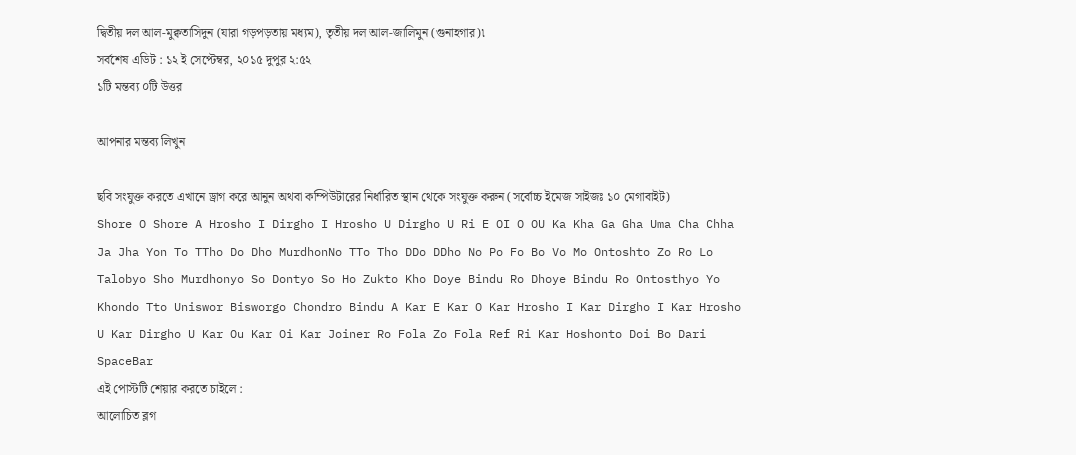দ্বিতীয় দল আল-মুক্বতাসিদুন (যারা গড়পড়তায় মধ্যম), তৃতীয় দল আল-জালিমুন (গুনাহগার)৷
সর্বশেষ এডিট : ১২ ই সেপ্টেম্বর, ২০১৫ দুপুর ২:৫২
১টি মন্তব্য ০টি উত্তর

আপনার মন্তব্য লিখুন

ছবি সংযুক্ত করতে এখানে ড্রাগ করে আনুন অথবা কম্পিউটারের নির্ধারিত স্থান থেকে সংযুক্ত করুন (সর্বোচ্চ ইমেজ সাইজঃ ১০ মেগাবাইট)
Shore O Shore A Hrosho I Dirgho I Hrosho U Dirgho U Ri E OI O OU Ka Kha Ga Gha Uma Cha Chha Ja Jha Yon To TTho Do Dho MurdhonNo TTo Tho DDo DDho No Po Fo Bo Vo Mo Ontoshto Zo Ro Lo Talobyo Sho Murdhonyo So Dontyo So Ho Zukto Kho Doye Bindu Ro Dhoye Bindu Ro Ontosthyo Yo Khondo Tto Uniswor Bisworgo Chondro Bindu A Kar E Kar O Kar Hrosho I Kar Dirgho I Kar Hrosho U Kar Dirgho U Kar Ou Kar Oi Kar Joiner Ro Fola Zo Fola Ref Ri Kar Hoshonto Doi Bo Dari SpaceBar
এই পোস্টটি শেয়ার করতে চাইলে :
আলোচিত ব্লগ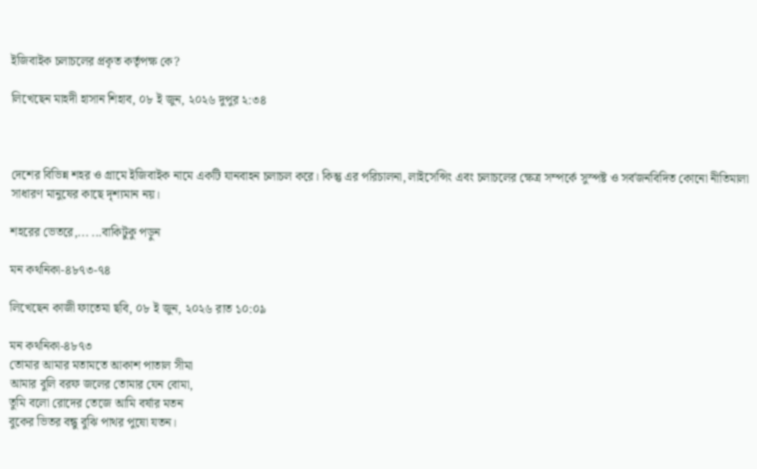ইজিবাইক চলাচলের প্রকৃত কর্তৃপক্ষ কে?

লিখেছেন মাহদী হাসান শিহাব, ০৮ ই জুন, ২০২৬ দুপুর ২:৩৪



দেশের বিভিন্ন শহর ও গ্রামে ইজিবাইক নামে একটি যানবাহন চলাচল করে। কিন্তু এর পরিচালনা, লাইসেন্সিং এবং চলাচলের ক্ষেত্র সম্পর্কে সুস্পষ্ট ও সর্বজনবিদিত কোনো নীতিমালা সাধারণ মানুষের কাছে দৃশ্যমান নয়।

শহরের ভেতরে,... ...বাকিটুকু পড়ুন

মন কথনিকা-৪৮৭৩-৭৪

লিখেছেন কাজী ফাতেমা ছবি, ০৮ ই জুন, ২০২৬ রাত ১০:০৯

মন কথনিকা-৪৮৭৩
তোমার আমার মতামতে আকাশ পাতাল সীমা
আমার বুলি বরফ জলের তোমার যেন বোমা,
তুমি বলো রোদের তেজে আমি বর্ষার মতন
বুকের ভিতর বন্ধু বুঝি পাথর পুষো যতন।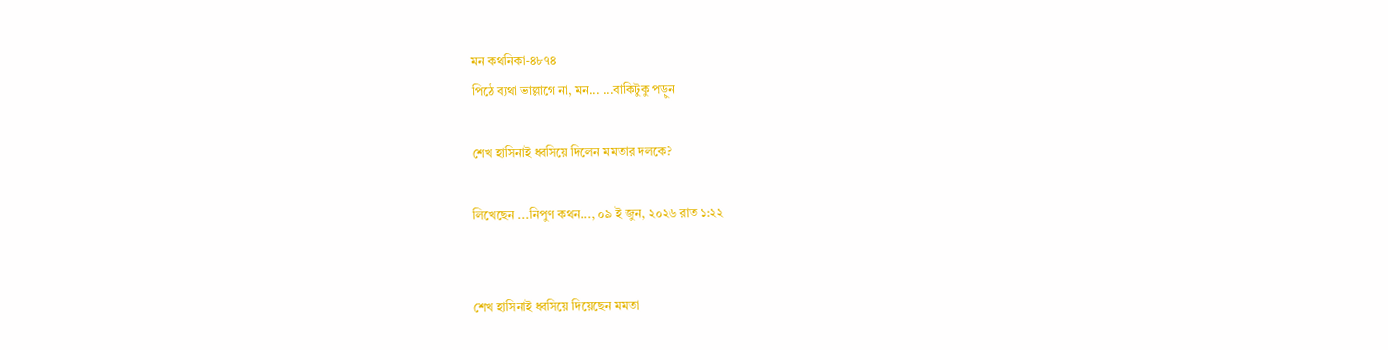মন কথনিকা-৪৮৭৪
পিঠে ব্যথা ভাল্লাগে না, মন... ...বাকিটুকু পড়ুন

শেখ হাসিনাই ধ্বসিয়ে দিলেন মমতার দলকে?

লিখেছেন ...নিপুণ কথন..., ০৯ ই জুন, ২০২৬ রাত ১:২২


শেখ হাসিনাই ধ্বসিয়ে দিয়েছেন মমতা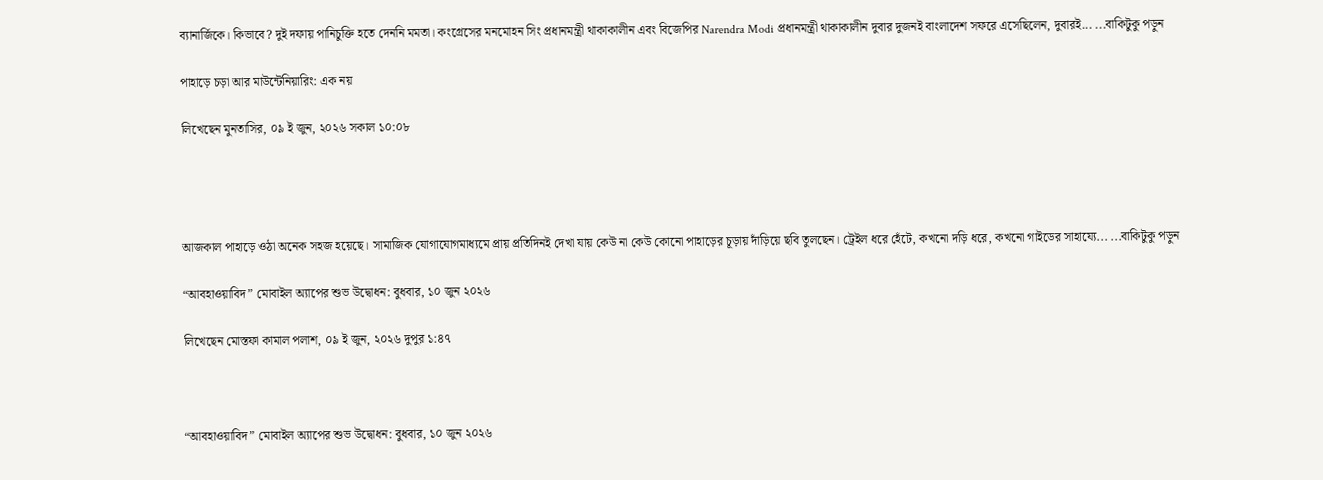ব্যানার্জিকে। কিভাবে? দুই দফায় পানিচুক্তি হতে দেননি মমতা। কংগ্রেসের মনমোহন সিং প্রধানমন্ত্রী থাকাকালীন এবং বিজেপির Narendra Modi প্রধানমন্ত্রী থাকাকালীন দুবার দুজনই বাংলাদেশ সফরে এসেছিলেন, দুবারই... ...বাকিটুকু পড়ুন

পাহাড়ে চড়া আর মাউন্টেনিয়ারিং: এক নয়

লিখেছেন মুনতাসির, ০৯ ই জুন, ২০২৬ সকাল ১০:০৮




আজকাল পাহাড়ে ওঠা অনেক সহজ হয়েছে। সামাজিক যোগাযোগমাধ্যমে প্রায় প্রতিদিনই দেখা যায় কেউ না কেউ কোনো পাহাড়ের চূড়ায় দাঁড়িয়ে ছবি তুলছেন। ট্রেইল ধরে হেঁটে, কখনো দড়ি ধরে, কখনো গাইডের সাহায্যে... ...বাকিটুকু পড়ুন

“আবহাওয়াবিদ” মোবাইল অ্যাপের শুভ উদ্বোধন: বুধবার, ১০ জুন ২০২৬

লিখেছেন মোস্তফা কামাল পলাশ, ০৯ ই জুন, ২০২৬ দুপুর ১:৪৭



“আবহাওয়াবিদ” মোবাইল অ্যাপের শুভ উদ্বোধন: বুধবার, ১০ জুন ২০২৬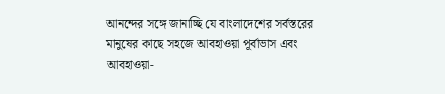আনন্দের সঙ্গে জানাচ্ছি যে বাংলাদেশের সর্বস্তরের মানুষের কাছে সহজে আবহাওয়া পূর্বাভাস এবং আবহাওয়া-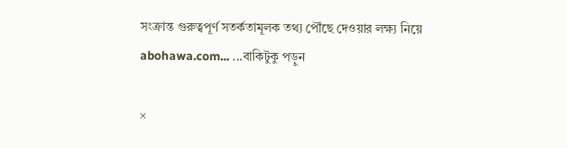সংক্রান্ত গুরুত্বপূর্ণ সতর্কতামূলক তথ্য পৌঁছে দেওয়ার লক্ষ্য নিয়ে abohawa.com... ...বাকিটুকু পড়ুন

×